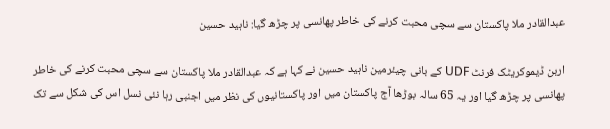عبدالقادر ملا پاکستان سے سچی محبت کرنے کی خاطر پھانسی پر چڑھ گیا: ناہید حسین

اربن ڈیموکریٹک فرنٹ UDF کے بانی چیئرمین ناہید حسین نے کہا ہے کہ عبدالقادر ملا پاکستان سے سچی محبت کرنے کی خاطر پھانسی پر چڑھ گیا اور یہ 65 سالہ بوڑھا آج پاکستان میں اور پاکستانیوں کی نظر میں اجنبی رہا نئی نسل اس کی شکل سے تک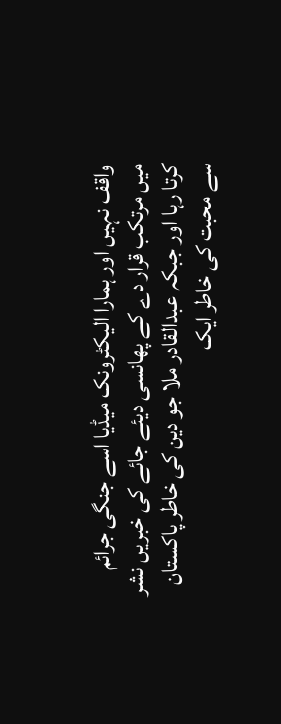واقف نہیں اور ہمارا الیکٹرونک میڈیا اسے جنگی جرائم میں مرتکب قرار دے کے پھانسی دیئے جائے کی خبریں نشر کرتا رہا اور جبکہ عبدالقادر ملا جو دین کی خاطر پاکستان سے محبت کی خاطر ایک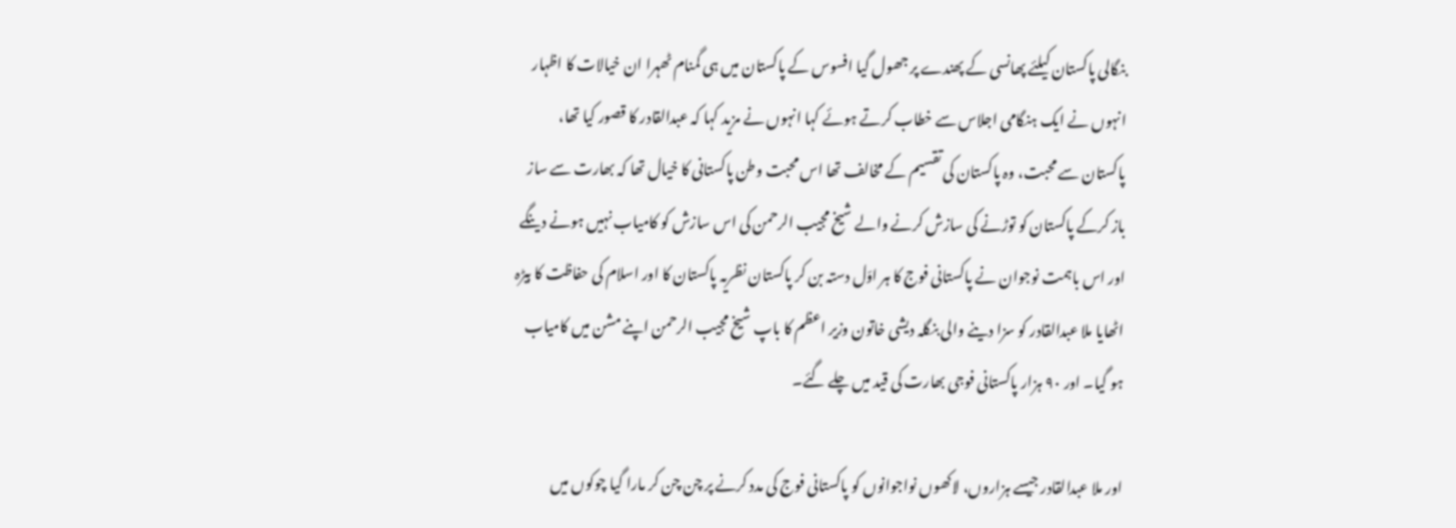بنگالی پاکستان کیلئے پھانسی کے پھندے پر جھول گیا افسوس کے پاکستان میں ہی گمنام ٹھہرا ان خیالات کا اظہار انہوں نے ایک ہنگامی اجلاس سے خطاب کرتے ہوئے کہا انہوں نے مزید کہا کہ عبدالقادر کا قصور کیا تھا، پاکستان سے محبت، وہ پاکستان کی تقسیم کے مخالف تھا اس محبت وطن پاکستانی کا خیال تھا کہ بھارت سے ساز باز کرکے پاکستان کو توڑنے کی سازش کرنے والے شیخ مجیب الرحمن کی اس سازش کو کامیاب نہیں ہونے دینگے اور اس باہمت نوجوان نے پاکستانی فوج کا ہر اوّل دستہ بن کر پاکستان نظریہ پاکستان کا اور اسلام کی حفاظت کا بیڑہ اٹھایا ملا عبدالقادر کو سزا دینے والی بنگلہ دیشی خاتون وزیر اعظم کا باپ شیخ مجیب الرحمن اپنے مشن میں کامیاب ہو گیا۔ اور ٩٠ ہزار پاکستانی فوجی بھارت کی قید میں چلے گئے۔

اور ملا عبدالقادر جیسے ہزاروں، لاکھوں نواجوانوں کو پاکستانی فوج کی مدد کرنے پر چن چن کر مارا گیا چوکوں میں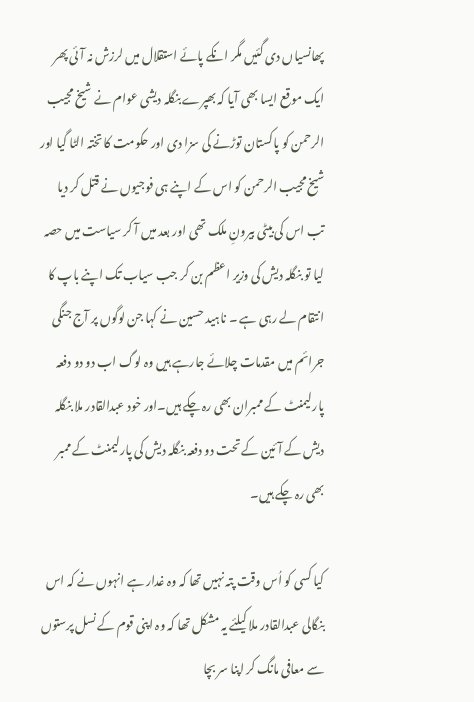پھانسیاں دی گئیں مگر انکے پائے استقلال میں لرزش نہ آئی پھر ایک موقع ایسا بھی آیا کہ بھپرے بنگلہ دیشی عوام نے شیخ مجیب الرحمن کو پاکستان توڑنے کی سزا دی اور حکومت کا تختہ الٹا گیا اور شیخ مجیب الرحمن کو اس کے اپنے ہی فوجیوں نے قتل کر دیا تب اس کی بیٹی بیرونِ ملک تھی اور بعد میں آ کر سیاست میں حصہ لیا تو بنگلہ دیش کی وزیر اعظم بن کر جب سیاب تک اپنے باپ کا انتقام لے رہی ہے ۔ ناہید حسین نے کہا جن لوگوں پر آج جنگی جرائم میں مقدمات چلائے جارہے ہیں وہ لوگ اب دو دو دفعہ پارلیمنٹ کے ممبران بھی رہ چکے ہیں۔اور خود عبدالقادر ملا بنگلہ دیش کے آئین کے تحت دو دفعہ بنگلہ دیش کی پارلیمنٹ کے ممبر بھی رہ چکے ہیں۔

کیا کسی کو اُس وقت پتہ نہیں تھا کہ وہ غدار ہے انہوں نے کہ اس بنگالی عبدالقادر ملا کیلئے یہ مشکل تھا کہ وہ اپنی قوم کے نسل پرستوں سے معافی مانگ کر اپنا سر بچا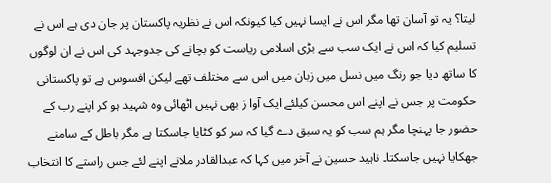لیتا؟ یہ تو آسان تھا مگر اس نے ایسا نہیں کیا کیونکہ اس نے نظریہ پاکستان پر جان دی ہے اس نے تسلیم کیا کہ اس نے ایک سب سے بڑی اسلامی ریاست کو بچانے کی جدوجہد کی اس نے ان لوگوں کا ساتھ دیا جو رنگ میں نسل میں زبان میں اس سے مختلف تھے لیکن افسوس ہے تو پاکستانی حکومت پر جس نے اپنے اس محسن کیلئے ایک آوا ز بھی نہیں اٹھائی وہ شہید ہو کر اپنے رب کے حضور جا پہنچا مگر ہم سب کو یہ سبق دے گیا کہ سر کو کٹایا جاسکتا ہے مگر باطل کے سامنے جھکایا نہیں جاسکتا۔ ناہید حسین نے آخر میں کہا کہ عبدالقادر ملانے اپنے لئے جس راستے کا انتخاب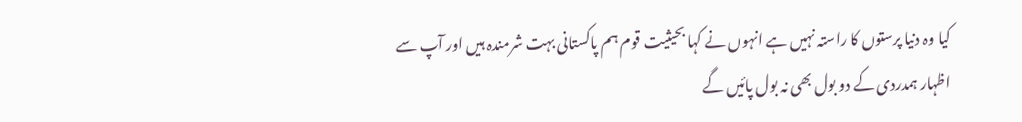کیا وہ دنیا پرستوں کا راستہ نہیں ہے انہوں نے کہا بحیثیت قوم ہم پاکستانی بہت شرمندہ ہیں اور آپ سے اظہار ہمدردی کے دو بول بھی نہ بول پائیں گے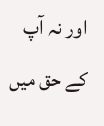اور نہ آپ کے حق میں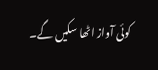کوئی آواز اٹھا سکیں گے۔